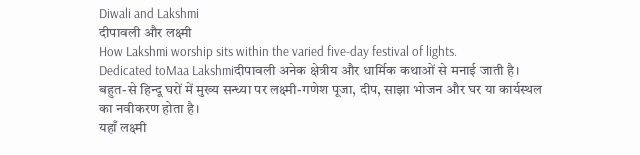Diwali and Lakshmi
दीपावली और लक्ष्मी
How Lakshmi worship sits within the varied five-day festival of lights.
Dedicated toMaa Lakshmiदीपावली अनेक क्षेत्रीय और धार्मिक कथाओं से मनाई जाती है। बहुत-से हिन्दू घरों में मुख्य सन्ध्या पर लक्ष्मी-गणेश पूजा, दीप, साझा भोजन और घर या कार्यस्थल का नवीकरण होता है।
यहाँ लक्ष्मी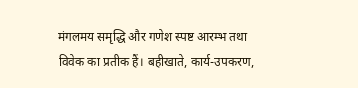मंगलमय समृद्धि और गणेश स्पष्ट आरम्भ तथा विवेक का प्रतीक हैं। बहीखाते, कार्य-उपकरण,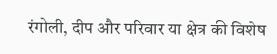रंगोली, दीप और परिवार या क्षेत्र की विशेष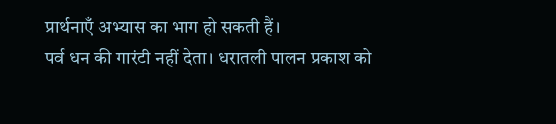प्रार्थनाएँ अभ्यास का भाग हो सकती हैं।
पर्व धन की गारंटी नहीं देता। धरातली पालन प्रकाश को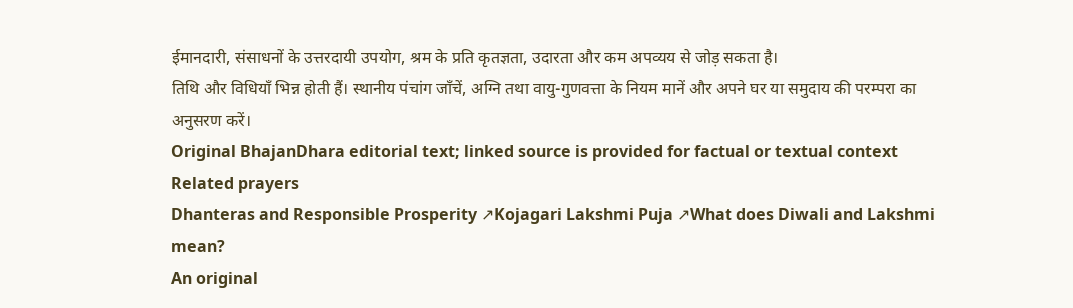ईमानदारी, संसाधनों के उत्तरदायी उपयोग, श्रम के प्रति कृतज्ञता, उदारता और कम अपव्यय से जोड़ सकता है।
तिथि और विधियाँ भिन्न होती हैं। स्थानीय पंचांग जाँचें, अग्नि तथा वायु-गुणवत्ता के नियम मानें और अपने घर या समुदाय की परम्परा का अनुसरण करें।
Original BhajanDhara editorial text; linked source is provided for factual or textual context
Related prayers
Dhanteras and Responsible Prosperity ↗Kojagari Lakshmi Puja ↗What does Diwali and Lakshmi mean?
An original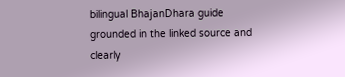bilingual BhajanDhara guide grounded in the linked source and clearly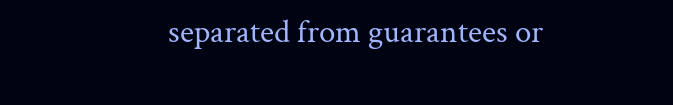separated from guarantees or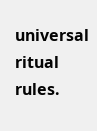universal ritual rules.